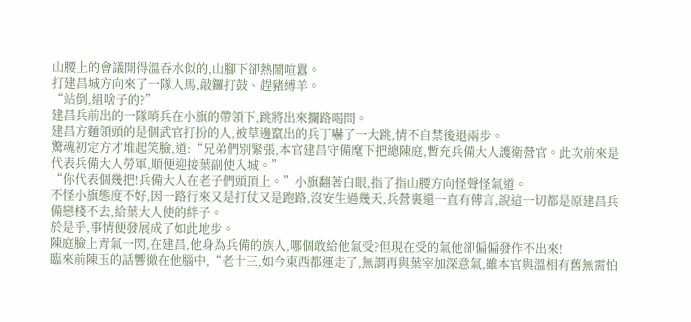山腰上的會議開得溫吞水似的,山腳下卻熱鬧喧囂。
打建昌城方向來了一隊人馬,敲鑼打鼓、趕豬縛羊。
“站倒,組啥子的?”
建昌兵前出的一隊哨兵在小旗的帶領下,跳將出來攔路喝問。
建昌方麵領頭的是個武官打扮的人,被草邊竄出的兵丁嚇了一大跳,情不自禁後退兩步。
驚魂初定方才堆起笑臉,道:“兄弟們別緊張,本官建昌守備麾下把總陳庭,暫充兵備大人護衛營官。此次前來是代表兵備大人勞軍,順便迎接葉副使入城。”
“你代表個幾把!兵備大人在老子們頭頂上。”小旗翻著白眼,指了指山腰方向怪聲怪氣道。
不怪小旗態度不好,因一路行來又是打仗又是跑路,沒安生過幾天,兵營裏還一直有傳言,說這一切都是原建昌兵備戀棧不去,給葉大人使的絆子。
於是乎,事情便發展成了如此地步。
陳庭臉上青氣一閃,在建昌,他身為兵備的族人,哪個敢給他氣受?但現在受的氣他卻偏偏發作不出來!
臨來前陳玉的話響徹在他腦中,“老十三,如今東西都運走了,無謂再與葉宰加深意氣,雖本官與溫相有舊無需怕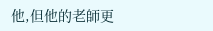他,但他的老師更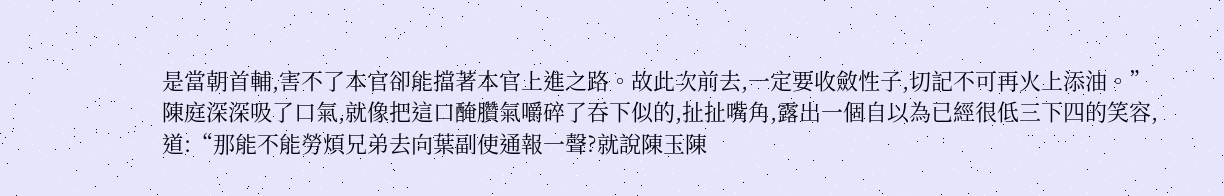是當朝首輔,害不了本官卻能擋著本官上進之路。故此次前去,一定要收斂性子,切記不可再火上添油。”
陳庭深深吸了口氣,就像把這口醃臢氣嚼碎了吞下似的,扯扯嘴角,露出一個自以為已經很低三下四的笑容,道:“那能不能勞煩兄弟去向葉副使通報一聲?就說陳玉陳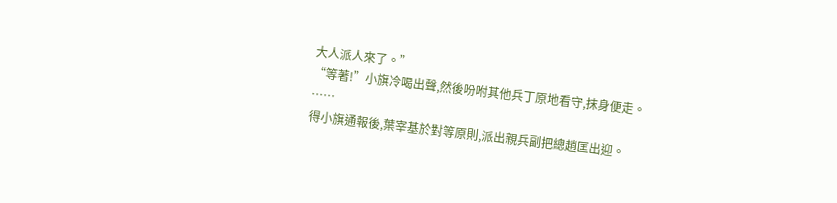大人派人來了。”
“等著!”小旗冷喝出聲,然後吩咐其他兵丁原地看守,抹身便走。
……
得小旗通報後,葉宰基於對等原則,派出親兵副把總趙匡出迎。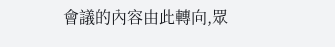會議的內容由此轉向,眾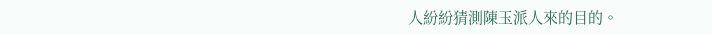人紛紛猜測陳玉派人來的目的。